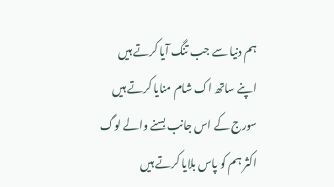ہم دنیا سے جب تنگ آیا کرتے ہیں
اپنے ساتھ اک شام منایا کرتے ہیں
سورج کے اس جانب بسنے والے لوگ
اکثر ہم کو پاس بلایا کرتے ہیں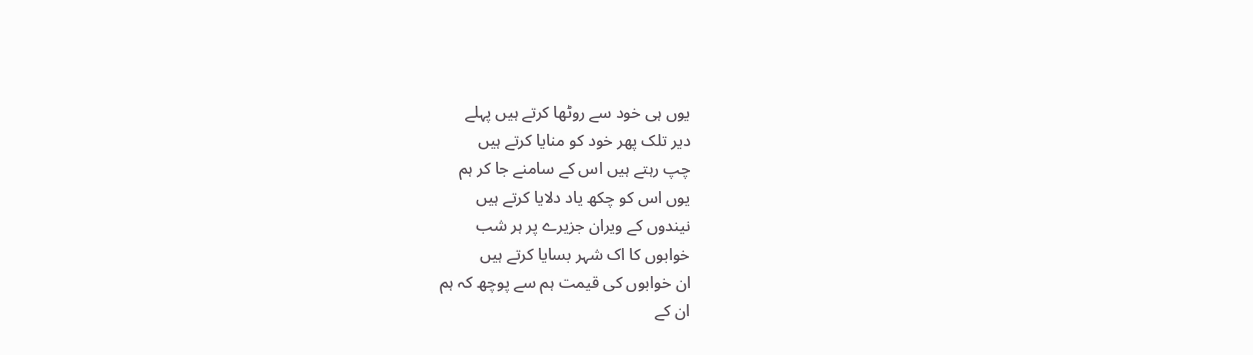یوں ہی خود سے روٹھا کرتے ہیں پہلے
دیر تلک پھر خود کو منایا کرتے ہیں
چپ رہتے ہیں اس کے سامنے جا کر ہم
یوں اس کو چکھ یاد دلایا کرتے ہیں
نیندوں کے ویران جزیرے پر ہر شب
خوابوں کا اک شہر بسایا کرتے ہیں
ان خوابوں کی قیمت ہم سے پوچھ کہ ہم
ان کے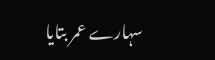سہارے عمر بتایا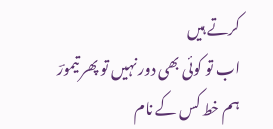کرتے ہیں
اب تو کوئی بھی دور نہیں تو پھر تیمورؔ
ہم خط کس کے نام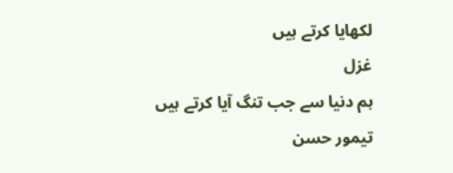لکھایا کرتے ہیں
غزل
ہم دنیا سے جب تنگ آیا کرتے ہیں
تیمور حسن